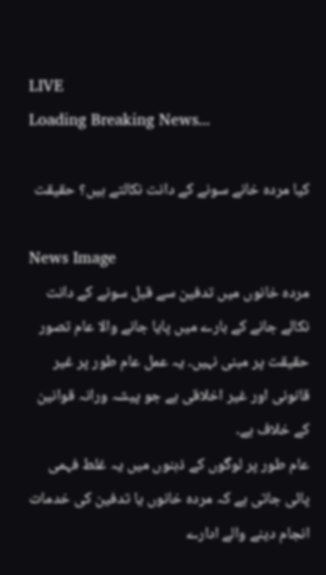LIVE
Loading Breaking News...

کیا مردہ خانے سونے کے دانت نکالتے ہیں؟ حقیقت

News Image
مردہ خانوں میں تدفین سے قبل سونے کے دانت نکالے جانے کے بارے میں پایا جانے والا عام تصور حقیقت پر مبنی نہیں۔ یہ عمل عام طور پر غیر قانونی اور غیر اخلاقی ہے جو پیشہ ورانہ قوانین کے خلاف ہے۔
عام طور پر لوگوں کے ذہنوں میں یہ غلط فہمی پائی جاتی ہے کہ مردہ خانوں یا تدفین کی خدمات انجام دینے والے ادارے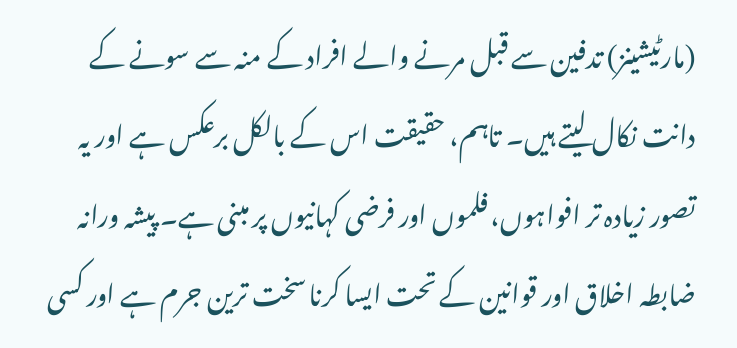(مارٹیشینز) تدفین سے قبل مرنے والے افراد کے منہ سے سونے کے دانت نکال لیتے ہیں۔ تاہم، حقیقت اس کے بالکل برعکس ہے اور یہ تصور زیادہ تر افواہوں، فلموں اور فرضی کہانیوں پر مبنی ہے۔ پیشہ ورانہ ضابطہ اخلاق اور قوانین کے تحت ایسا کرنا سخت ترین جرم ہے اور کسی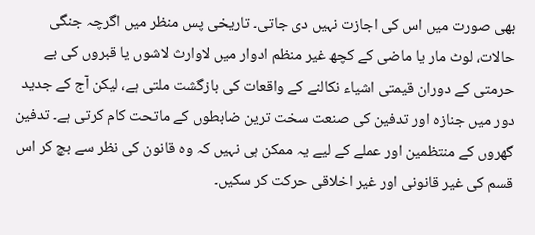بھی صورت میں اس کی اجازت نہیں دی جاتی۔ تاریخی پس منظر میں اگرچہ جنگی حالات، لوٹ مار یا ماضی کے کچھ غیر منظم ادوار میں لاوارث لاشوں یا قبروں کی بے حرمتی کے دوران قیمتی اشیاء نکالنے کے واقعات کی بازگشت ملتی ہے، لیکن آج کے جدید دور میں جنازہ اور تدفین کی صنعت سخت ترین ضابطوں کے ماتحت کام کرتی ہے۔ تدفین گھروں کے منتظمین اور عملے کے لیے یہ ممکن ہی نہیں کہ وہ قانون کی نظر سے بچ کر اس قسم کی غیر قانونی اور غیر اخلاقی حرکت کر سکیں۔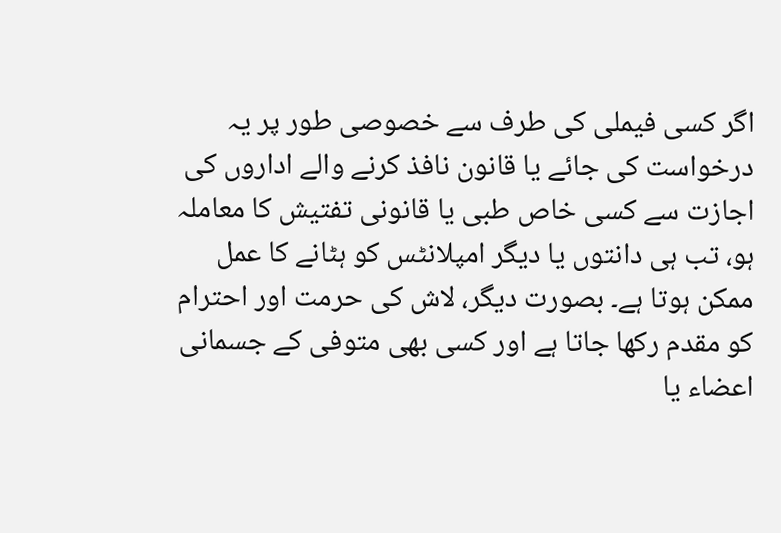اگر کسی فیملی کی طرف سے خصوصی طور پر یہ درخواست کی جائے یا قانون نافذ کرنے والے اداروں کی اجازت سے کسی خاص طبی یا قانونی تفتیش کا معاملہ ہو، تب ہی دانتوں یا دیگر امپلانٹس کو ہٹانے کا عمل ممکن ہوتا ہے۔ بصورت دیگر، لاش کی حرمت اور احترام کو مقدم رکھا جاتا ہے اور کسی بھی متوفی کے جسمانی اعضاء یا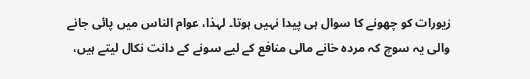زیورات کو چھونے کا سوال ہی پیدا نہیں ہوتا۔ لہذا، عوام الناس میں پائی جانے والی یہ سوچ کہ مردہ خانے مالی منافع کے لیے سونے کے دانت نکال لیتے ہیں،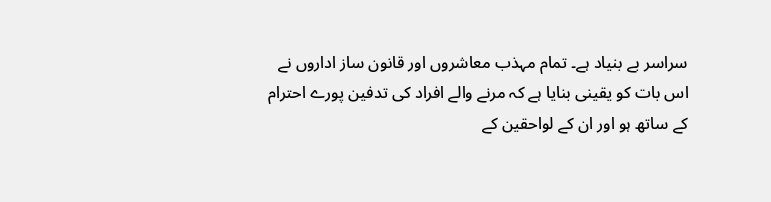سراسر بے بنیاد ہے۔ تمام مہذب معاشروں اور قانون ساز اداروں نے اس بات کو یقینی بنایا ہے کہ مرنے والے افراد کی تدفین پورے احترام کے ساتھ ہو اور ان کے لواحقین کے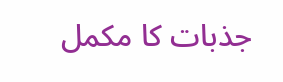جذبات کا مکمل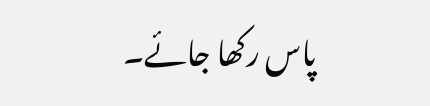پاس رکھا جائے۔